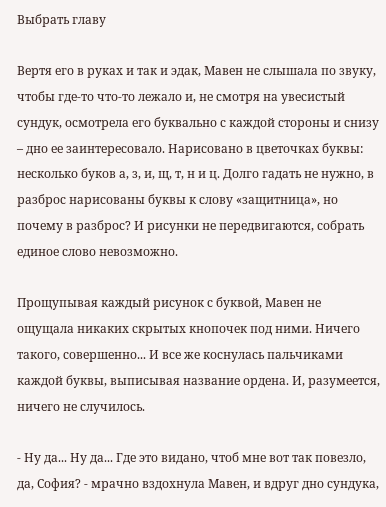Выбрать главу

Вертя его в руках и так и эдак, Мавен не слышала по звуку, чтобы где-то что-то лежало и, не смотря на увесистый сундук, осмотрела его буквально с каждой стороны и снизу – дно ее заинтересовало. Нарисовано в цветочках буквы: несколько буков а, з, и, щ, т, н и ц. Долго гадать не нужно, в разброс нарисованы буквы к слову «защитница», но почему в разброс? И рисунки не передвигаются, собрать единое слово невозможно.

Прощупывая каждый рисунок с буквой, Мавен не ощущала никаких скрытых кнопочек под ними. Ничего такого, совершенно... И все же коснулась пальчиками каждой буквы, выписывая название ордена. И, разумеется, ничего не случилось.

- Ну да... Ну да... Где это видано, чтоб мне вот так повезло, да, София? - мрачно вздохнула Мавен, и вдруг дно сундука,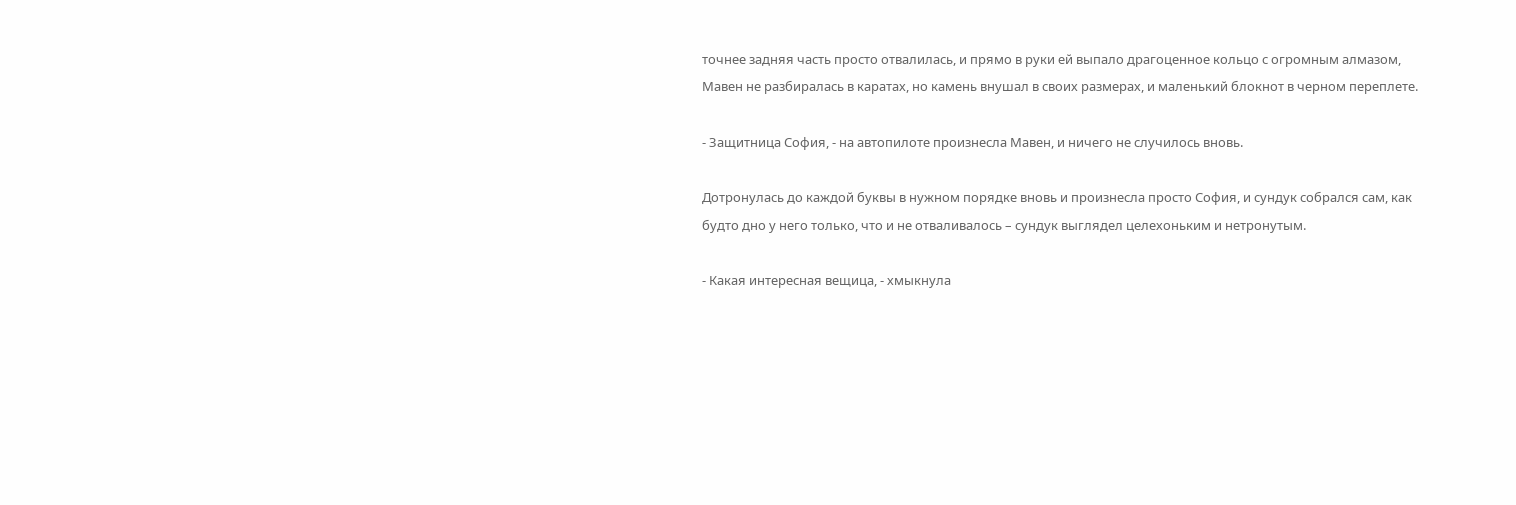точнее задняя часть просто отвалилась, и прямо в руки ей выпало драгоценное кольцо с огромным алмазом, Мавен не разбиралась в каратах, но камень внушал в своих размерах, и маленький блокнот в черном переплете.

- Защитница София, - на автопилоте произнесла Мавен, и ничего не случилось вновь.

Дотронулась до каждой буквы в нужном порядке вновь и произнесла просто София, и сундук собрался сам, как будто дно у него только, что и не отваливалось – сундук выглядел целехоньким и нетронутым.

- Какая интересная вещица, - хмыкнула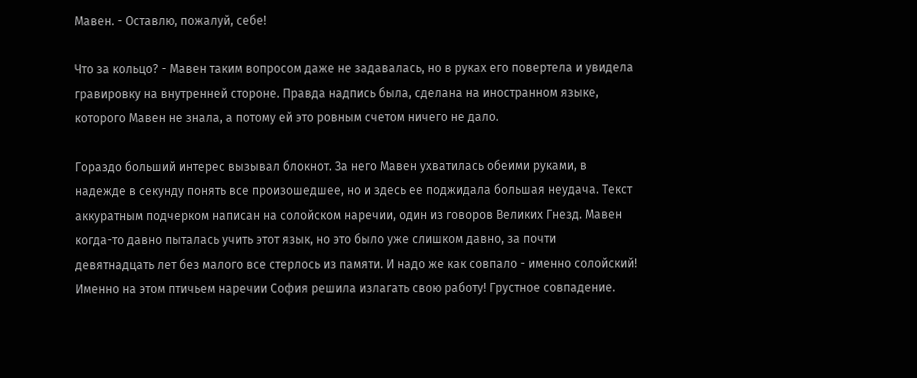Мавен. - Оставлю, пожалуй, себе!

Что за кольцо? - Мавен таким вопросом даже не задавалась, но в руках его повертела и увидела гравировку на внутренней стороне. Правда надпись была, сделана на иностранном языке, которого Мавен не знала, а потому ей это ровным счетом ничего не дало.

Гораздо больший интерес вызывал блокнот. За него Мавен ухватилась обеими руками, в надежде в секунду понять все произошедшее, но и здесь ее поджидала большая неудача. Текст аккуратным подчерком написан на солойском наречии, один из говоров Великих Гнезд. Мавен когда-то давно пыталась учить этот язык, но это было уже слишком давно, за почти девятнадцать лет без малого все стерлось из памяти. И надо же как совпало - именно солойский! Именно на этом птичьем наречии София решила излагать свою работу! Грустное совпадение.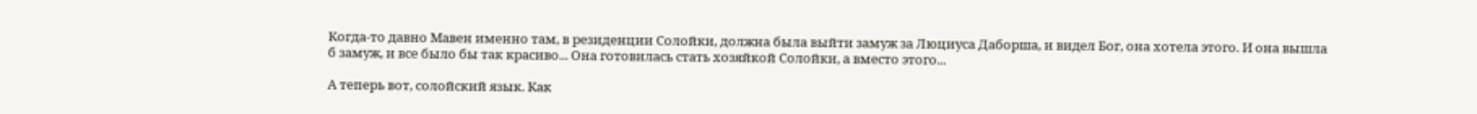Когда-то давно Мавен именно там, в резиденции Солойки, должна была выйти замуж за Люциуса Даборша, и видел Бог, она хотела этого. И она вышла б замуж, и все было бы так красиво... Она готовилась стать хозяйкой Солойки, а вместо этого...

А теперь вот, солойский язык. Как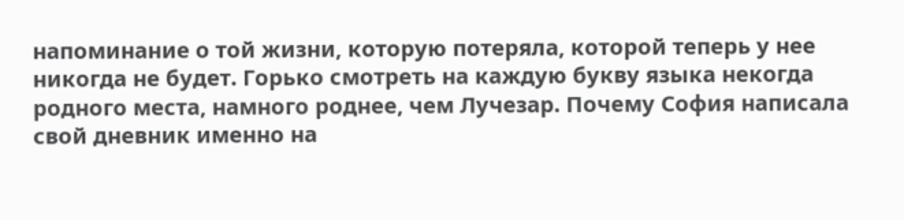напоминание о той жизни, которую потеряла, которой теперь у нее никогда не будет. Горько смотреть на каждую букву языка некогда родного места, намного роднее, чем Лучезар. Почему София написала свой дневник именно на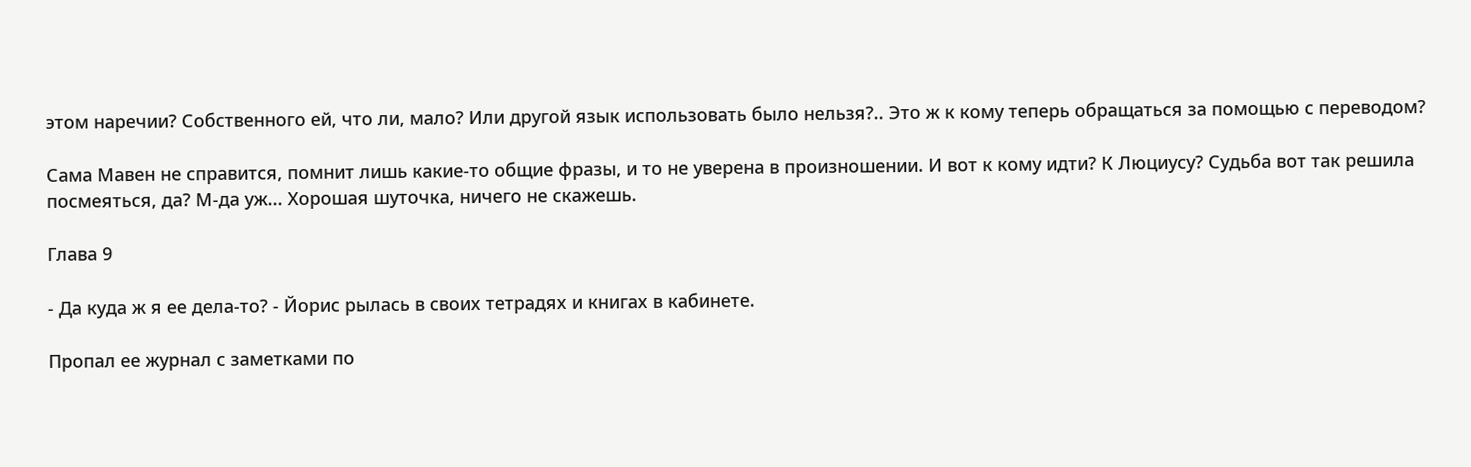этом наречии? Собственного ей, что ли, мало? Или другой язык использовать было нельзя?.. Это ж к кому теперь обращаться за помощью с переводом?

Сама Мавен не справится, помнит лишь какие-то общие фразы, и то не уверена в произношении. И вот к кому идти? К Люциусу? Судьба вот так решила посмеяться, да? М-да уж... Хорошая шуточка, ничего не скажешь.

Глава 9

- Да куда ж я ее дела-то? - Йорис рылась в своих тетрадях и книгах в кабинете.

Пропал ее журнал с заметками по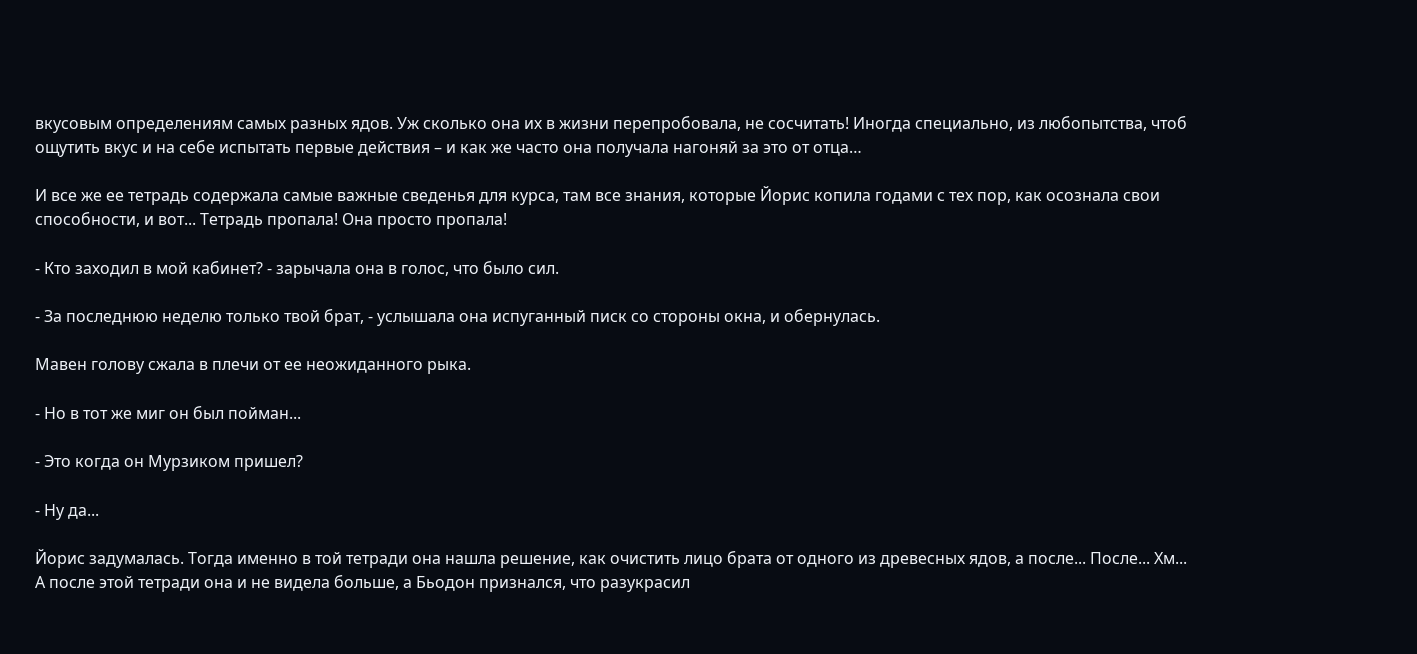вкусовым определениям самых разных ядов. Уж сколько она их в жизни перепробовала, не сосчитать! Иногда специально, из любопытства, чтоб ощутить вкус и на себе испытать первые действия – и как же часто она получала нагоняй за это от отца…

И все же ее тетрадь содержала самые важные сведенья для курса, там все знания, которые Йорис копила годами с тех пор, как осознала свои способности, и вот... Тетрадь пропала! Она просто пропала!

- Кто заходил в мой кабинет? - зарычала она в голос, что было сил.

- За последнюю неделю только твой брат, - услышала она испуганный писк со стороны окна, и обернулась.

Мавен голову сжала в плечи от ее неожиданного рыка.

- Но в тот же миг он был пойман...

- Это когда он Мурзиком пришел?

- Ну да...

Йорис задумалась. Тогда именно в той тетради она нашла решение, как очистить лицо брата от одного из древесных ядов, а после... После... Хм... А после этой тетради она и не видела больше, а Бьодон признался, что разукрасил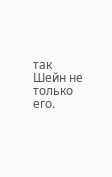так Шейн не только его.